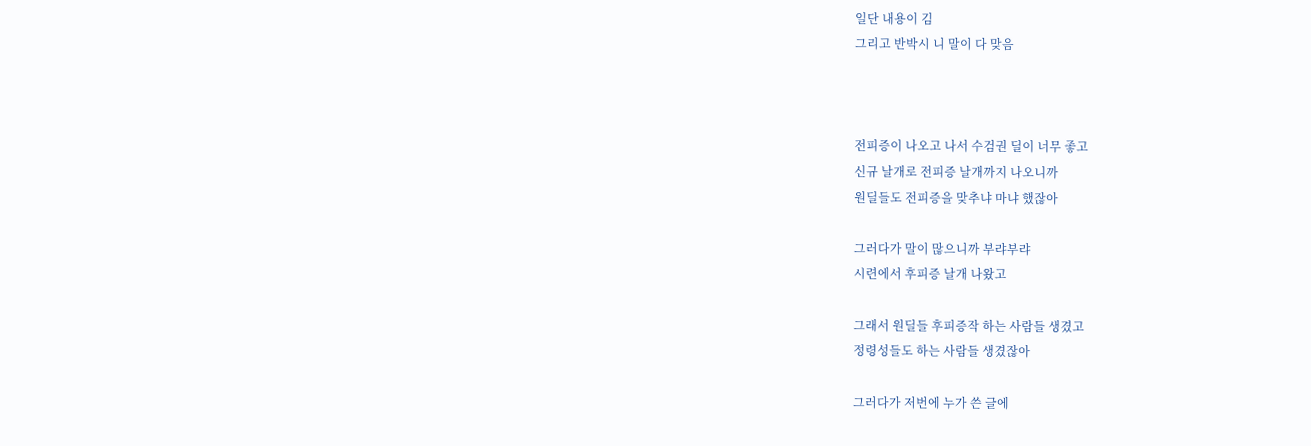일단 내용이 김
그리고 반박시 니 말이 다 맞음



전피증이 나오고 나서 수검권 딜이 너무 좋고
신규 날개로 전피증 날개까지 나오니까
원딜들도 전피증을 맞추냐 마냐 했잖아

그러다가 말이 많으니까 부랴부랴
시련에서 후피증 날개 나왔고

그래서 원딜들 후피증작 하는 사람들 생겼고
정령성들도 하는 사람들 생겼잖아

그러다가 저번에 누가 쓴 글에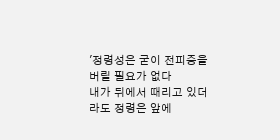'정령성은 굳이 전피증을 버릴 필요가 없다
내가 뒤에서 때리고 있더라도 정령은 앞에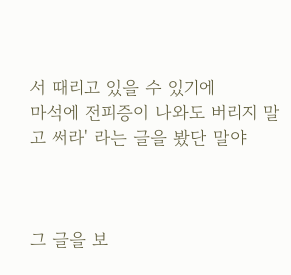서 때리고 있을 수 있기에
마석에 전피증이 나와도 버리지 말고 써라' 라는 글을 봤단 말야



그 글을 보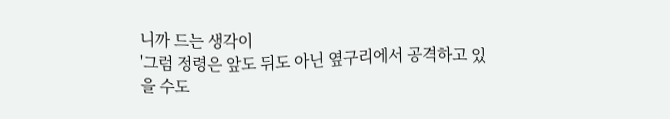니까 드는 생각이
'그럼 정령은 앞도 뒤도 아닌 옆구리에서 공격하고 있을 수도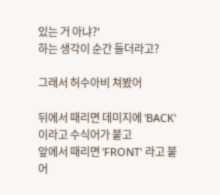있는 거 아냐?'
하는 생각이 순간 들더라고?

그래서 허수아비 쳐봤어

뒤에서 때리면 데미지에 'BACK' 이라고 수식어가 붙고
앞에서 때리면 'FRONT' 라고 붙어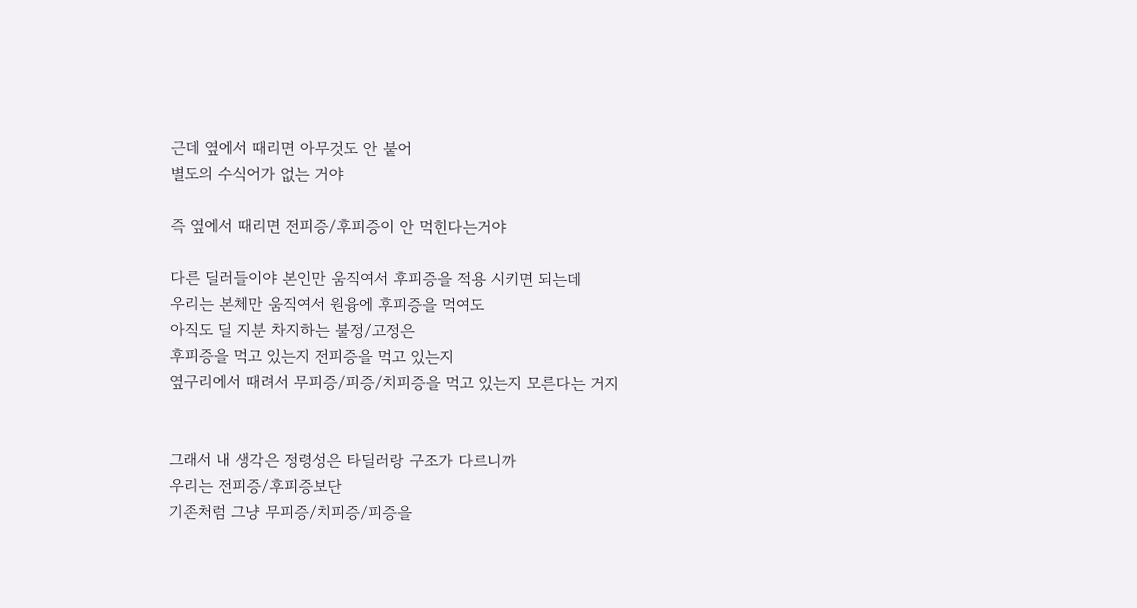근데 옆에서 때리면 아무것도 안 붙어
별도의 수식어가 없는 거야

즉 옆에서 때리면 전피증/후피증이 안 먹힌다는거야

다른 딜러들이야 본인만 움직여서 후피증을 적용 시키면 되는데
우리는 본체만 움직여서 원융에 후피증을 먹여도
아직도 딜 지분 차지하는 불정/고정은
후피증을 먹고 있는지 전피증을 먹고 있는지
옆구리에서 때려서 무피증/피증/치피증을 먹고 있는지 모른다는 거지


그래서 내 생각은 정령성은 타딜러랑 구조가 다르니까
우리는 전피증/후피증보단
기존처럼 그냥 무피증/치피증/피증을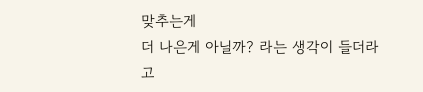맞추는게
더 나은게 아닐까? 라는 생각이 들더라고